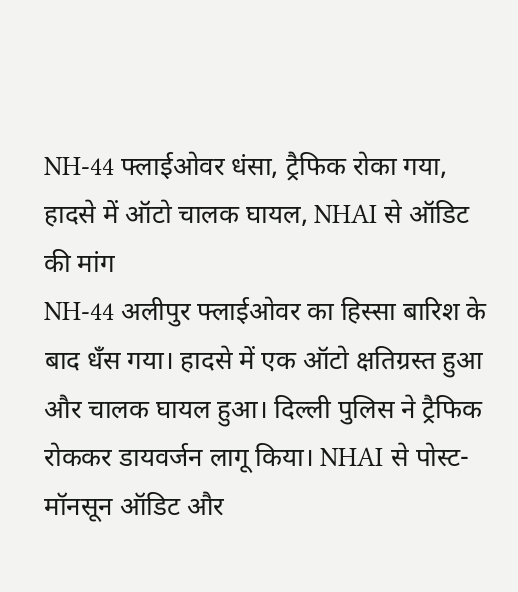NH-44 फ्लाईओवर धंसा, ट्रैफिक रोका गया, हादसे में ऑटो चालक घायल, NHAI से ऑडिट की मांग
NH-44 अलीपुर फ्लाईओवर का हिस्सा बारिश के बाद धँस गया। हादसे में एक ऑटो क्षतिग्रस्त हुआ और चालक घायल हुआ। दिल्ली पुलिस ने ट्रैफिक रोककर डायवर्जन लागू किया। NHAI से पोस्ट-मॉनसून ऑडिट और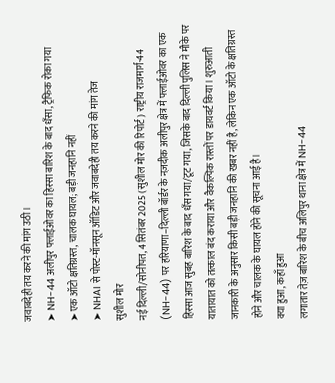जवाबदेही तय करने की मांग उठी।
➤ NH-44 अलीपुर फ्लाईओवर का हिस्सा बारिश के बाद धँसा, ट्रैफिक रोका गया
➤ एक ऑटो क्षतिग्रस्त, चालक घायल; बड़ी जनहानि नहीं
➤ NHAI से पोस्ट-मॉनसून ऑडिट और जवाबदेही तय करने की मांग तेज
सुशील मोर
नई दिल्ली/सोनीपत, 4 सितंबर 2025 (सुशील मोर की रिपोर्ट) राष्ट्रीय राजमार्ग-44 (NH-44) पर हरियाणा–दिल्ली बॉर्डर के नज़दीक अलीपुर क्षेत्र में फ्लाईओवर का एक हिस्सा आज सुबह बारिश के बाद धँस गया/टूट गया, जिसके बाद दिल्ली पुलिस ने मौके पर यातायात को तत्काल बंद कराया और वैकल्पिक रास्तों पर डायवर्ट किया। शुरुआती जानकारी के अनुसार किसी बड़ी जनहानि की खबर नहीं है, लेकिन एक ऑटो के क्षतिग्रस्त होने और चालक के घायल होने की सूचना आई है।
क्या हुआ, कहाँ हुआ
लगातार तेज़ बारिश के बीच अलिपुर थाना क्षेत्र में NH-44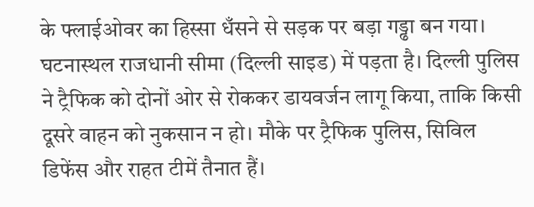के फ्लाईओवर का हिस्सा धँसने से सड़क पर बड़ा गड्ढा बन गया। घटनास्थल राजधानी सीमा (दिल्ली साइड) में पड़ता है। दिल्ली पुलिस ने ट्रैफिक को दोनों ओर से रोककर डायवर्जन लागू किया, ताकि किसी दूसरे वाहन को नुकसान न हो। मौके पर ट्रैफिक पुलिस, सिविल डिफेंस और राहत टीमें तैनात हैं।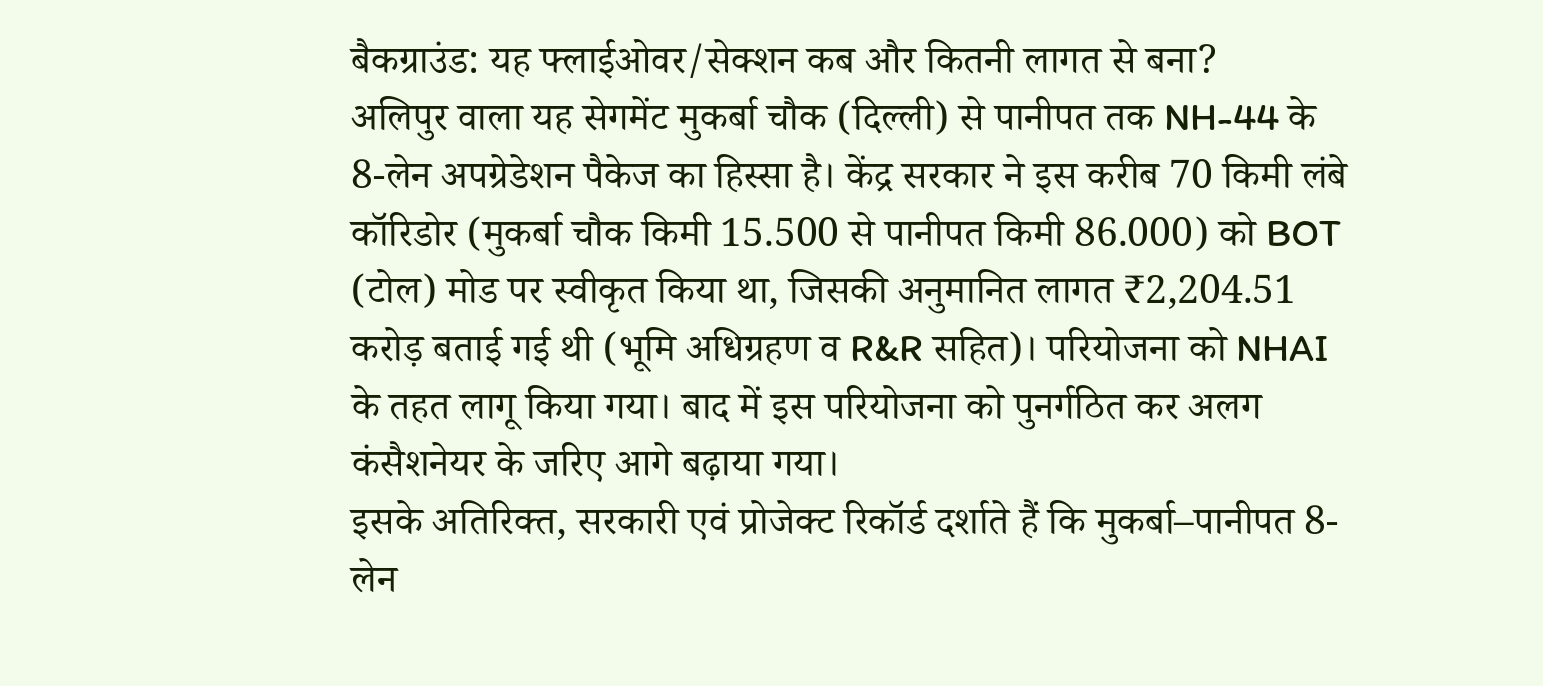बैकग्राउंड: यह फ्लाईओवर/सेक्शन कब और कितनी लागत से बना?
अलिपुर वाला यह सेगमेंट मुकर्बा चौक (दिल्ली) से पानीपत तक NH-44 के 8-लेन अपग्रेडेशन पैकेज का हिस्सा है। केंद्र सरकार ने इस करीब 70 किमी लंबे कॉरिडोर (मुकर्बा चौक किमी 15.500 से पानीपत किमी 86.000) को BOT (टोल) मोड पर स्वीकृत किया था, जिसकी अनुमानित लागत ₹2,204.51 करोड़ बताई गई थी (भूमि अधिग्रहण व R&R सहित)। परियोजना को NHAI के तहत लागू किया गया। बाद में इस परियोजना को पुनर्गठित कर अलग कंसैशनेयर के जरिए आगे बढ़ाया गया।
इसके अतिरिक्त, सरकारी एवं प्रोजेक्ट रिकॉर्ड दर्शाते हैं कि मुकर्बा–पानीपत 8-लेन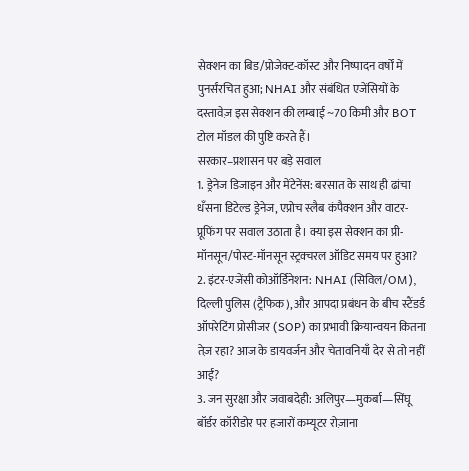सेक्शन का बिड/प्रोजेक्ट-कॉस्ट और निष्पादन वर्षों में पुनर्संरचित हुआ; NHAI और संबंधित एजेंसियों के दस्तावेज़ इस सेक्शन की लम्बाई ~70 किमी और BOT टोल मॉडल की पुष्टि करते हैं।
सरकार–प्रशासन पर बड़े सवाल
1. ड्रेनेज डिजाइन और मेंटेनेंस: बरसात के साथ ही ढांचा धँसना डिटेल्ड ड्रेनेज, एप्रोच स्लैब कंपैक्शन और वाटर-प्रूफिंग पर सवाल उठाता है। क्या इस सेक्शन का प्री-मॉनसून/पोस्ट-मॉनसून स्ट्रक्चरल ऑडिट समय पर हुआ?
2. इंटर-एजेंसी कोऑर्डिनेशन: NHAI (सिविल/OM), दिल्ली पुलिस (ट्रैफिक), और आपदा प्रबंधन के बीच स्टैंडर्ड ऑपरेटिंग प्रोसीजर (SOP) का प्रभावी क्रियान्वयन कितना तेज़ रहा? आज के डायवर्जन और चेतावनियाँ देर से तो नहीं आईं?
3. जन सुरक्षा और जवाबदेही: अलिपुर—मुकर्बा—सिंघू बॉर्डर कॉरीडोर पर हजारों कम्यूटर रोज़ाना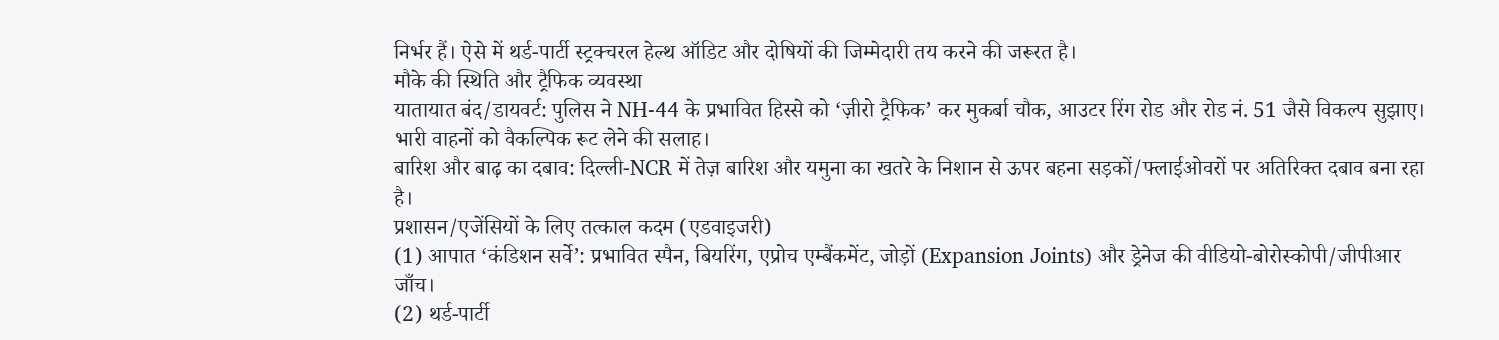निर्भर हैं। ऐसे में थर्ड-पार्टी स्ट्रक्चरल हेल्थ ऑडिट और दोषियों की जिम्मेदारी तय करने की जरूरत है।
मौके की स्थिति और ट्रैफिक व्यवस्था
यातायात बंद/डायवर्ट: पुलिस ने NH-44 के प्रभावित हिस्से को ‘ज़ीरो ट्रैफिक’ कर मुकर्बा चौक, आउटर रिंग रोड और रोड नं. 51 जैसे विकल्प सुझाए। भारी वाहनों को वैकल्पिक रूट लेने की सलाह।
बारिश और बाढ़ का दबाव: दिल्ली-NCR में तेज़ बारिश और यमुना का खतरे के निशान से ऊपर बहना सड़कों/फ्लाईओवरों पर अतिरिक्त दबाव बना रहा है।
प्रशासन/एजेंसियों के लिए तत्काल कदम (एडवाइजरी)
(1) आपात ‘कंडिशन सर्वे’: प्रभावित स्पैन, बियरिंग, एप्रोच एम्बैंकमेंट, जोड़ों (Expansion Joints) और ड्रेनेज की वीडियो-बोरोस्कोपी/जीपीआर जाँच।
(2) थर्ड-पार्टी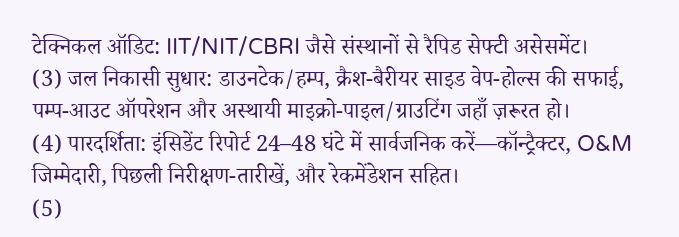टेक्निकल ऑडिट: IIT/NIT/CBRI जैसे संस्थानों से रैपिड सेफ्टी असेसमेंट।
(3) जल निकासी सुधार: डाउनटेक/हम्प, क्रैश-बैरीयर साइड वेप-होल्स की सफाई, पम्प-आउट ऑपरेशन और अस्थायी माइक्रो-पाइल/ग्राउटिंग जहाँ ज़रूरत हो।
(4) पारदर्शिता: इंसिडेंट रिपोर्ट 24–48 घंटे में सार्वजनिक करें—कॉन्ट्रैक्टर, O&M जिम्मेदारी, पिछली निरीक्षण-तारीखें, और रेकमेंडेशन सहित।
(5)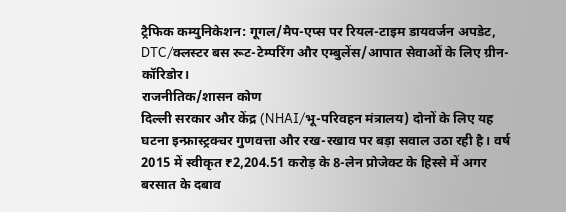ट्रैफिक कम्युनिकेशन: गूगल/मैप-एप्स पर रियल-टाइम डायवर्जन अपडेट, DTC/क्लस्टर बस रूट-टेम्परिंग और एम्बुलेंस/आपात सेवाओं के लिए ग्रीन-कॉरिडोर।
राजनीतिक/शासन कोण
दिल्ली सरकार और केंद्र (NHAI/भू-परिवहन मंत्रालय) दोनों के लिए यह घटना इन्फ्रास्ट्रक्चर गुणवत्ता और रख-रखाव पर बड़ा सवाल उठा रही है। वर्ष 2015 में स्वीकृत ₹2,204.51 करोड़ के 8-लेन प्रोजेक्ट के हिस्से में अगर बरसात के दबाव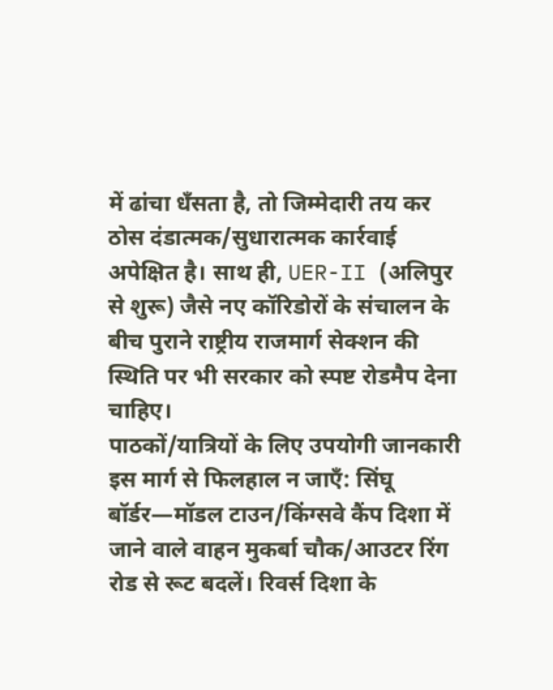में ढांचा धँसता है, तो जिम्मेदारी तय कर ठोस दंडात्मक/सुधारात्मक कार्रवाई अपेक्षित है। साथ ही, UER-II (अलिपुर से शुरू) जैसे नए कॉरिडोरों के संचालन के बीच पुराने राष्ट्रीय राजमार्ग सेक्शन की स्थिति पर भी सरकार को स्पष्ट रोडमैप देना चाहिए।
पाठकों/यात्रियों के लिए उपयोगी जानकारी
इस मार्ग से फिलहाल न जाएँ: सिंघू बॉर्डर—मॉडल टाउन/किंग्सवे कैंप दिशा में जाने वाले वाहन मुकर्बा चौक/आउटर रिंग रोड से रूट बदलें। रिवर्स दिशा के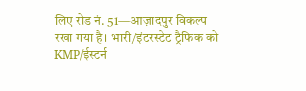लिए रोड नं. 51—आज़ादपुर विकल्प रखा गया है। भारी/इंटरस्टेट ट्रैफिक को KMP/ईस्टर्न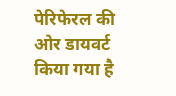पेरिफेरल की ओर डायवर्ट किया गया है